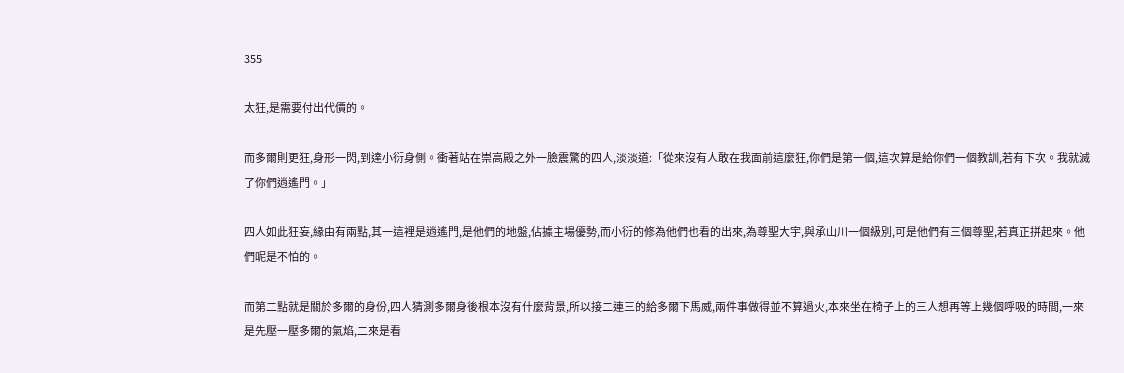355

太狂,是需要付出代價的。

而多爾則更狂,身形一閃,到達小衍身側。衝著站在崇高殿之外一臉震驚的四人,淡淡道:「從來沒有人敢在我面前這麼狂,你們是第一個,這次算是給你們一個教訓,若有下次。我就滅了你們逍遙門。」

四人如此狂妄,緣由有兩點,其一這裡是逍遙門,是他們的地盤,佔據主場優勢,而小衍的修為他們也看的出來,為尊聖大宇,與承山川一個級別,可是他們有三個尊聖,若真正拼起來。他們呢是不怕的。

而第二點就是關於多爾的身份,四人猜測多爾身後根本沒有什麼背景,所以接二連三的給多爾下馬威,兩件事做得並不算過火,本來坐在椅子上的三人想再等上幾個呼吸的時間,一來是先壓一壓多爾的氣焰,二來是看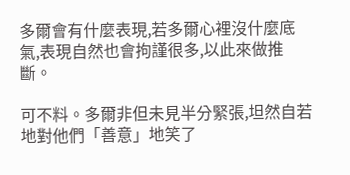多爾會有什麼表現,若多爾心裡沒什麼底氣,表現自然也會拘謹很多,以此來做推斷。

可不料。多爾非但未見半分緊張,坦然自若地對他們「善意」地笑了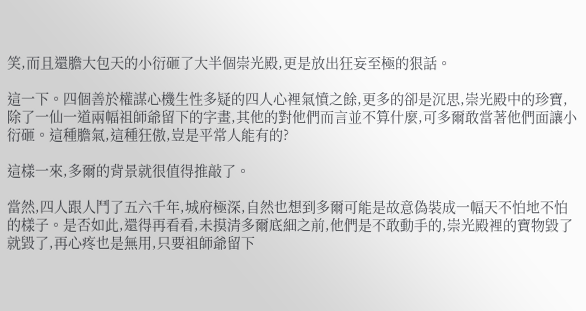笑,而且還膽大包天的小衍砸了大半個崇光殿,更是放出狂妄至極的狠話。

這一下。四個善於權謀心機生性多疑的四人心裡氣憤之餘,更多的卻是沉思,崇光殿中的珍寶,除了一仙一道兩幅祖師爺留下的字畫,其他的對他們而言並不算什麼,可多爾敢當著他們面讓小衍砸。這種膽氣,這種狂傲,豈是平常人能有的?

這樣一來,多爾的背景就很值得推敲了。

當然,四人跟人鬥了五六千年,城府極深,自然也想到多爾可能是故意偽裝成一幅天不怕地不怕的樣子。是否如此,還得再看看,未摸清多爾底細之前,他們是不敢動手的,崇光殿裡的寶物毀了就毀了,再心疼也是無用,只要祖師爺留下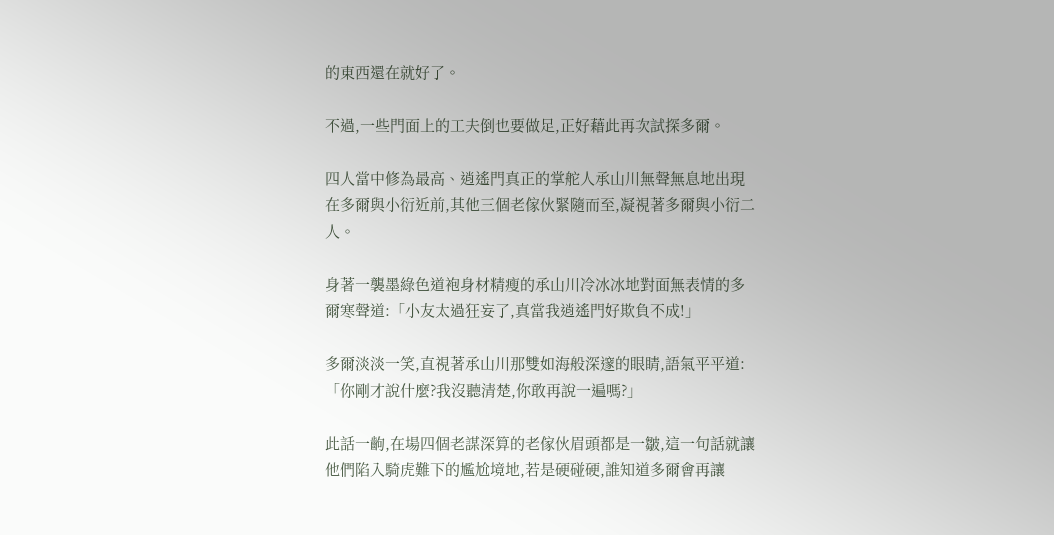的東西還在就好了。

不過,一些門面上的工夫倒也要做足,正好藉此再次試探多爾。

四人當中修為最高、逍遙門真正的掌舵人承山川無聲無息地出現在多爾與小衍近前,其他三個老傢伙緊隨而至,凝視著多爾與小衍二人。

身著一襲墨綠色道袍身材精瘦的承山川冷冰冰地對面無表情的多爾寒聲道:「小友太過狂妄了,真當我逍遙門好欺負不成!」

多爾淡淡一笑,直視著承山川那雙如海般深邃的眼睛,語氣平平道:「你剛才說什麼?我沒聽清楚,你敢再說一遍嗎?」

此話一齣,在場四個老謀深算的老傢伙眉頭都是一皺,這一句話就讓他們陷入騎虎難下的尷尬境地,若是硬碰硬,誰知道多爾會再讓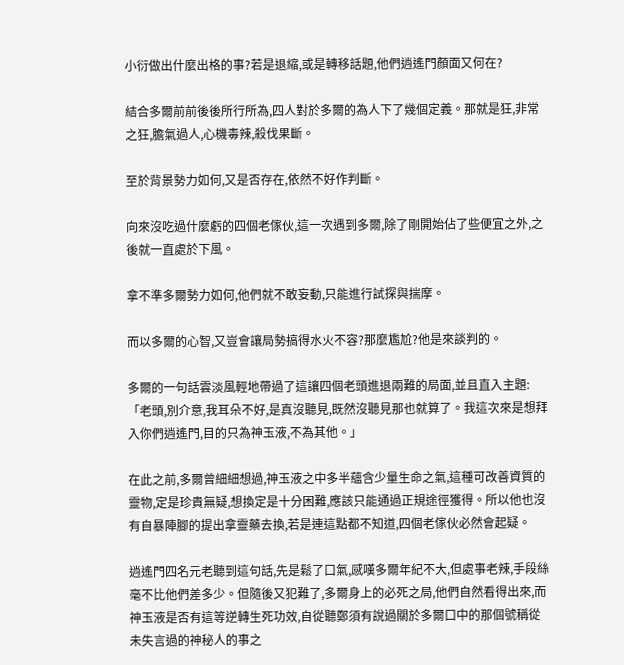小衍做出什麼出格的事?若是退縮,或是轉移話題,他們逍遙門顏面又何在?

結合多爾前前後後所行所為,四人對於多爾的為人下了幾個定義。那就是狂,非常之狂,膽氣過人,心機毒辣,殺伐果斷。

至於背景勢力如何,又是否存在,依然不好作判斷。

向來沒吃過什麼虧的四個老傢伙,這一次遇到多爾,除了剛開始佔了些便宜之外,之後就一直處於下風。

拿不準多爾勢力如何,他們就不敢妄動,只能進行試探與揣摩。

而以多爾的心智,又豈會讓局勢搞得水火不容?那麼尷尬?他是來談判的。

多爾的一句話雲淡風輕地帶過了這讓四個老頭進退兩難的局面,並且直入主題:「老頭,別介意,我耳朵不好,是真沒聽見,既然沒聽見那也就算了。我這次來是想拜入你們逍遙門,目的只為神玉液,不為其他。」

在此之前,多爾曾細細想過,神玉液之中多半蘊含少量生命之氣,這種可改善資質的靈物,定是珍貴無疑,想換定是十分困難,應該只能通過正規途徑獲得。所以他也沒有自暴陣腳的提出拿靈藥去換,若是連這點都不知道,四個老傢伙必然會起疑。

逍遙門四名元老聽到這句話,先是鬆了口氣,感嘆多爾年紀不大,但處事老辣,手段絲毫不比他們差多少。但隨後又犯難了,多爾身上的必死之局,他們自然看得出來,而神玉液是否有這等逆轉生死功效,自從聽鄭須有說過關於多爾口中的那個號稱從未失言過的神秘人的事之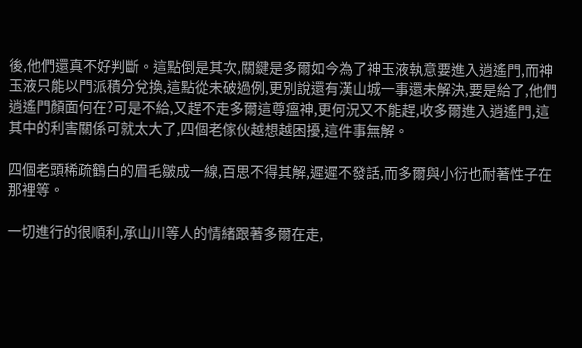後,他們還真不好判斷。這點倒是其次,關鍵是多爾如今為了神玉液執意要進入逍遙門,而神玉液只能以門派積分兌換,這點從未破過例,更別說還有漢山城一事還未解決,要是給了,他們逍遙門顏面何在?可是不給,又趕不走多爾這尊瘟神,更何況又不能趕,收多爾進入逍遙門,這其中的利害關係可就太大了,四個老傢伙越想越困擾,這件事無解。

四個老頭稀疏鶴白的眉毛皺成一線,百思不得其解,遲遲不發話,而多爾與小衍也耐著性子在那裡等。

一切進行的很順利,承山川等人的情緒跟著多爾在走,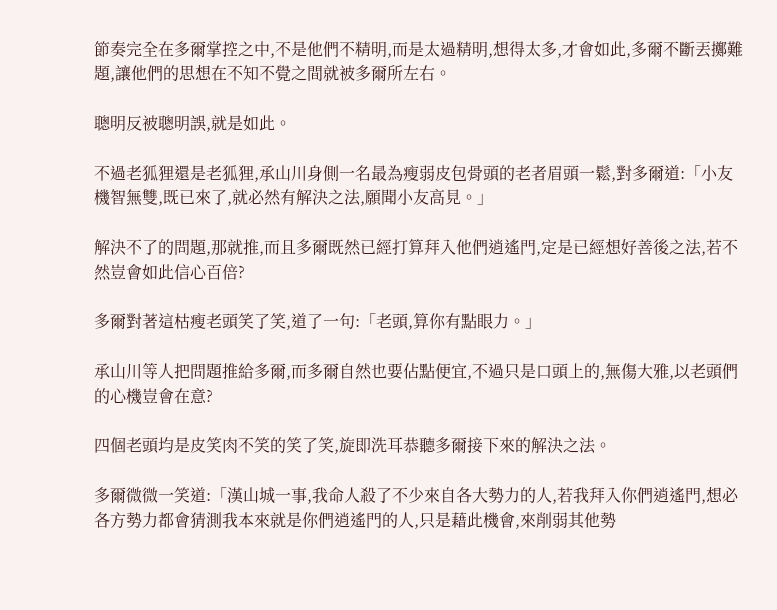節奏完全在多爾掌控之中,不是他們不精明,而是太過精明,想得太多,才會如此,多爾不斷丟擲難題,讓他們的思想在不知不覺之間就被多爾所左右。

聰明反被聰明誤,就是如此。

不過老狐狸還是老狐狸,承山川身側一名最為瘦弱皮包骨頭的老者眉頭一鬆,對多爾道:「小友機智無雙,既已來了,就必然有解決之法,願聞小友高見。」

解決不了的問題,那就推,而且多爾既然已經打算拜入他們逍遙門,定是已經想好善後之法,若不然豈會如此信心百倍?

多爾對著這枯瘦老頭笑了笑,道了一句:「老頭,算你有點眼力。」

承山川等人把問題推給多爾,而多爾自然也要佔點便宜,不過只是口頭上的,無傷大雅,以老頭們的心機豈會在意?

四個老頭均是皮笑肉不笑的笑了笑,旋即洗耳恭聽多爾接下來的解決之法。

多爾微微一笑道:「漢山城一事,我命人殺了不少來自各大勢力的人,若我拜入你們逍遙門,想必各方勢力都會猜測我本來就是你們逍遙門的人,只是藉此機會,來削弱其他勢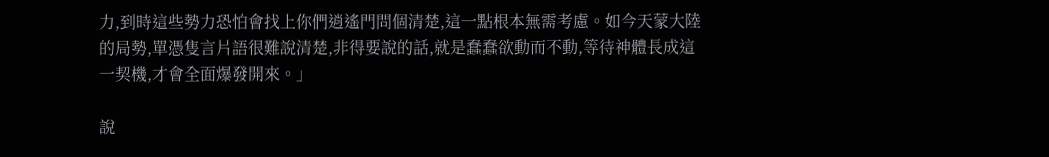力,到時這些勢力恐怕會找上你們逍遙門問個清楚,這一點根本無需考慮。如今天蒙大陸的局勢,單憑隻言片語很難說清楚,非得要說的話,就是蠢蠢欲動而不動,等待神體長成這一契機,才會全面爆發開來。」

說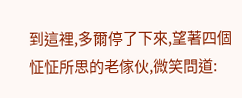到這裡,多爾停了下來,望著四個怔怔所思的老傢伙,微笑問道: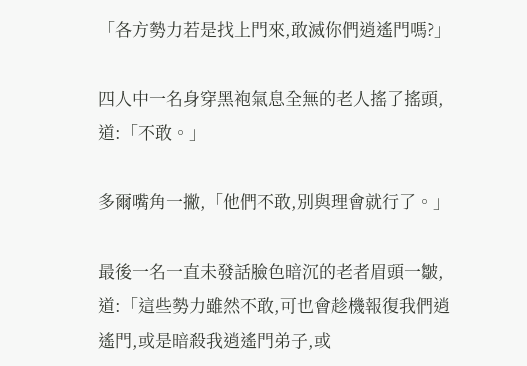「各方勢力若是找上門來,敢滅你們逍遙門嗎?」

四人中一名身穿黑袍氣息全無的老人搖了搖頭,道:「不敢。」

多爾嘴角一撇,「他們不敢,別與理會就行了。」

最後一名一直未發話臉色暗沉的老者眉頭一皺,道:「這些勢力雖然不敢,可也會趁機報復我們逍遙門,或是暗殺我逍遙門弟子,或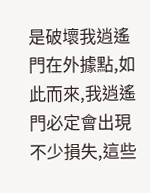是破壞我逍遙門在外據點,如此而來,我逍遙門必定會出現不少損失,這些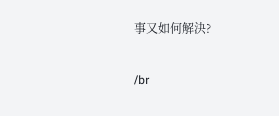事又如何解決?

/br